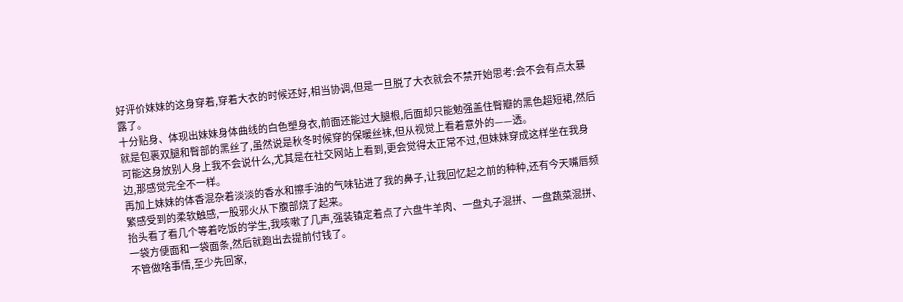好评价妹妹的这身穿着,穿着大衣的时候还好,相当协调,但是一旦脱了大衣就会不禁开始思考:会不会有点太暴露了。
十分贴身、体现出妹妹身体曲线的白色塑身衣,前面还能过大腿根,后面却只能勉强盖住臀瓣的黑色超短裙,然后就是包裹双腿和臀部的黑丝了,虽然说是秋冬时候穿的保暖丝袜,但从视觉上看着意外的——透。
可能这身放别人身上我不会说什么,尤其是在社交网站上看到,更会觉得太正常不过,但妹妹穿成这样坐在我身边,那感觉完全不一样。
再加上妹妹的体香混杂着淡淡的香水和擦手油的气味钻进了我的鼻子,让我回忆起之前的种种,还有今天嘴唇频繁感受到的柔软触感,一股邪火从下腹部烧了起来。
抬头看了看几个等着吃饭的学生,我咳嗽了几声,强装镇定着点了六盘牛羊肉、一盘丸子混拼、一盘蔬菜混拼、一袋方便面和一袋面条,然后就跑出去提前付钱了。
不管做啥事情,至少先回家,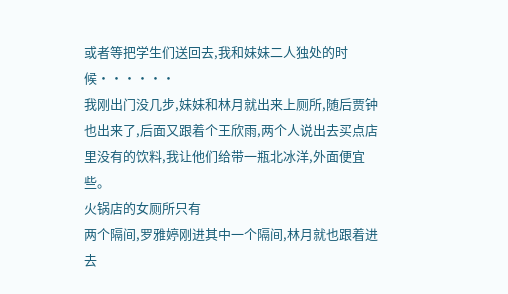或者等把学生们送回去,我和妹妹二人独处的时候······
我刚出门没几步,妹妹和林月就出来上厕所,随后贾钟也出来了,后面又跟着个王欣雨,两个人说出去买点店里没有的饮料,我让他们给带一瓶北冰洋,外面便宜些。
火锅店的女厕所只有
两个隔间,罗雅婷刚进其中一个隔间,林月就也跟着进去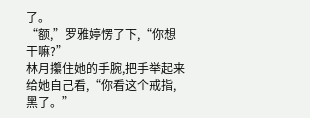了。
“额,”罗雅婷愣了下,“你想干嘛?”
林月攥住她的手腕,把手举起来给她自己看,“你看这个戒指,黑了。”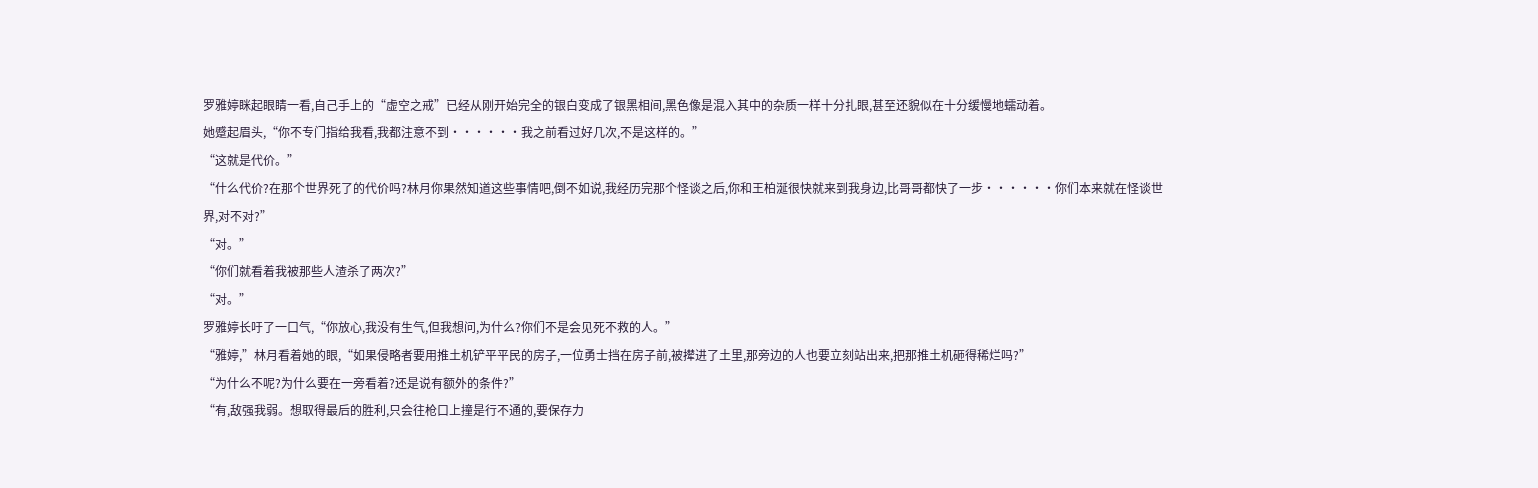罗雅婷眯起眼睛一看,自己手上的“虚空之戒”已经从刚开始完全的银白变成了银黑相间,黑色像是混入其中的杂质一样十分扎眼,甚至还貌似在十分缓慢地蠕动着。
她蹙起眉头,“你不专门指给我看,我都注意不到······我之前看过好几次,不是这样的。”
“这就是代价。”
“什么代价?在那个世界死了的代价吗?林月你果然知道这些事情吧,倒不如说,我经历完那个怪谈之后,你和王柏涎很快就来到我身边,比哥哥都快了一步······你们本来就在怪谈世界,对不对?”
“对。”
“你们就看着我被那些人渣杀了两次?”
“对。”
罗雅婷长吁了一口气,“你放心,我没有生气,但我想问,为什么?你们不是会见死不救的人。”
“雅婷,”林月看着她的眼,“如果侵略者要用推土机铲平平民的房子,一位勇士挡在房子前,被撵进了土里,那旁边的人也要立刻站出来,把那推土机砸得稀烂吗?”
“为什么不呢?为什么要在一旁看着?还是说有额外的条件?”
“有,敌强我弱。想取得最后的胜利,只会往枪口上撞是行不通的,要保存力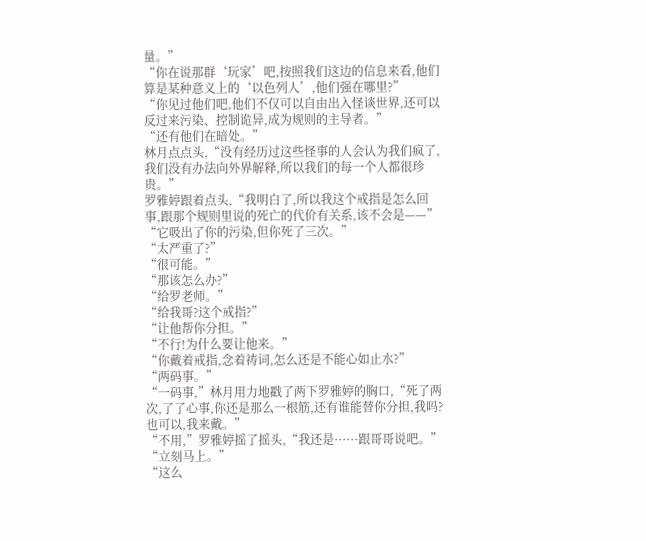量。”
“你在说那群‘玩家’吧,按照我们这边的信息来看,他们算是某种意义上的‘以色列人’,他们强在哪里?”
“你见过他们吧,他们不仅可以自由出入怪谈世界,还可以反过来污染、控制诡异,成为规则的主导者。”
“还有他们在暗处。”
林月点点头,“没有经历过这些怪事的人会认为我们疯了,我们没有办法向外界解释,所以我们的每一个人都很珍贵。”
罗雅婷跟着点头,“我明白了,所以我这个戒指是怎么回事,跟那个规则里说的死亡的代价有关系,该不会是——”
“它吸出了你的污染,但你死了三次。”
“太严重了?”
“很可能。”
“那该怎么办?”
“给罗老师。”
“给我哥?这个戒指?”
“让他帮你分担。”
“不行!为什么要让他来。”
“你戴着戒指,念着祷词,怎么还是不能心如止水?”
“两码事。”
“一码事,”林月用力地戳了两下罗雅婷的胸口,“死了两次,了了心事,你还是那么一根筋,还有谁能替你分担,我吗?也可以,我来戴。”
“不用,”罗雅婷摇了摇头,“我还是······跟哥哥说吧。”
“立刻马上。”
“这么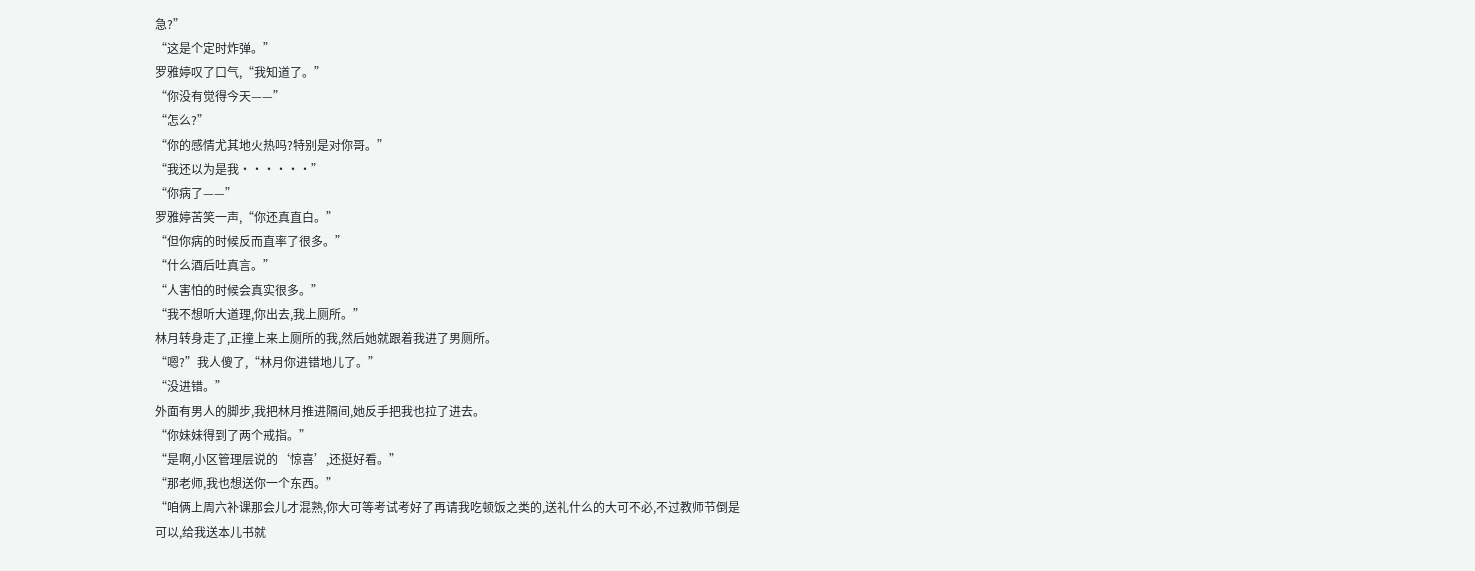急?”
“这是个定时炸弹。”
罗雅婷叹了口气,“我知道了。”
“你没有觉得今天——”
“怎么?”
“你的感情尤其地火热吗?特别是对你哥。”
“我还以为是我······”
“你病了——”
罗雅婷苦笑一声,“你还真直白。”
“但你病的时候反而直率了很多。”
“什么酒后吐真言。”
“人害怕的时候会真实很多。”
“我不想听大道理,你出去,我上厕所。”
林月转身走了,正撞上来上厕所的我,然后她就跟着我进了男厕所。
“嗯?”我人傻了,“林月你进错地儿了。”
“没进错。”
外面有男人的脚步,我把林月推进隔间,她反手把我也拉了进去。
“你妹妹得到了两个戒指。”
“是啊,小区管理层说的‘惊喜’,还挺好看。”
“那老师,我也想送你一个东西。”
“咱俩上周六补课那会儿才混熟,你大可等考试考好了再请我吃顿饭之类的,送礼什么的大可不必,不过教师节倒是可以,给我送本儿书就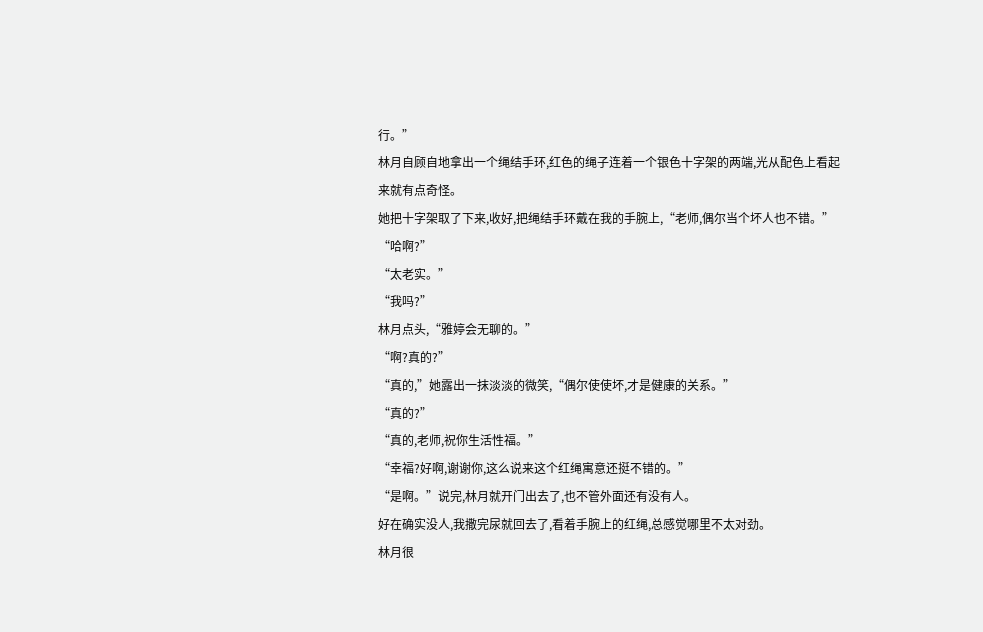行。”
林月自顾自地拿出一个绳结手环,红色的绳子连着一个银色十字架的两端,光从配色上看起来就有点奇怪。
她把十字架取了下来,收好,把绳结手环戴在我的手腕上,“老师,偶尔当个坏人也不错。”
“哈啊?”
“太老实。”
“我吗?”
林月点头,“雅婷会无聊的。”
“啊?真的?”
“真的,”她露出一抹淡淡的微笑,“偶尔使使坏,才是健康的关系。”
“真的?”
“真的,老师,祝你生活性福。”
“幸福?好啊,谢谢你,这么说来这个红绳寓意还挺不错的。”
“是啊。”说完,林月就开门出去了,也不管外面还有没有人。
好在确实没人,我撒完尿就回去了,看着手腕上的红绳,总感觉哪里不太对劲。
林月很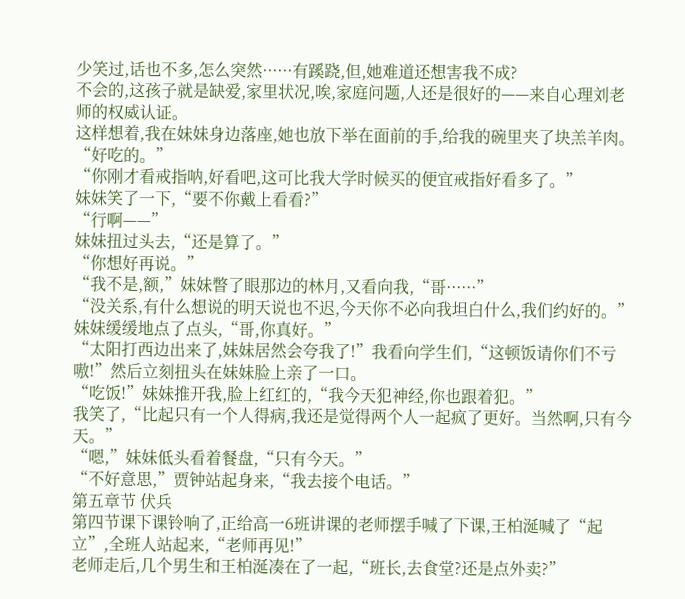少笑过,话也不多,怎么突然······有蹊跷,但,她难道还想害我不成?
不会的,这孩子就是缺爱,家里状况,唉,家庭问题,人还是很好的——来自心理刘老师的权威认证。
这样想着,我在妹妹身边落座,她也放下举在面前的手,给我的碗里夹了块羔羊肉。
“好吃的。”
“你刚才看戒指呐,好看吧,这可比我大学时候买的便宜戒指好看多了。”
妹妹笑了一下,“要不你戴上看看?”
“行啊——”
妹妹扭过头去,“还是算了。”
“你想好再说。”
“我不是,额,”妹妹瞥了眼那边的林月,又看向我,“哥······”
“没关系,有什么想说的明天说也不迟,今天你不必向我坦白什么,我们约好的。”
妹妹缓缓地点了点头,“哥,你真好。”
“太阳打西边出来了,妹妹居然会夸我了!”我看向学生们,“这顿饭请你们不亏嗷!”然后立刻扭头在妹妹脸上亲了一口。
“吃饭!”妹妹推开我,脸上红红的,“我今天犯神经,你也跟着犯。”
我笑了,“比起只有一个人得病,我还是觉得两个人一起疯了更好。当然啊,只有今天。”
“嗯,”妹妹低头看着餐盘,“只有今天。”
“不好意思,”贾钟站起身来,“我去接个电话。”
第五章节 伏兵
第四节课下课铃响了,正给高一6班讲课的老师摆手喊了下课,王柏涎喊了“起立”,全班人站起来,“老师再见!”
老师走后,几个男生和王柏涎凑在了一起,“班长,去食堂?还是点外卖?”